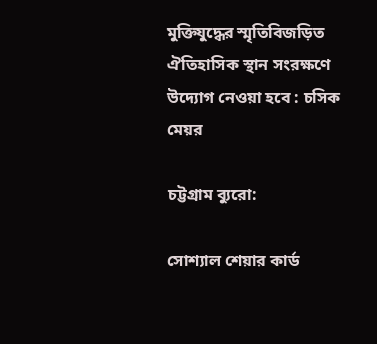মুক্তিযুদ্ধের স্মৃতিবিজড়িত ঐতিহাসিক স্থান সংরক্ষণে উদ্যোগ নেওয়া হবে : চসিক মেয়র

চট্টগ্রাম ব্যুরো:

সোশ্যাল শেয়ার কার্ড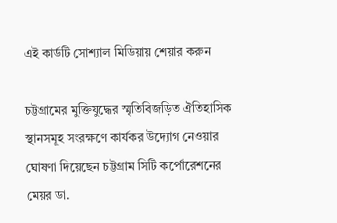এই কার্ডটি সোশ্যাল মিডিয়ায় শেয়ার করুন

চট্টগ্রামের মুক্তিযুদ্ধের স্মৃতিবিজড়িত ঐতিহাসিক স্থানসমূহ সংরক্ষণে কার্যকর উদ্যোগ নেওয়ার ঘোষণা দিয়েছেন চট্টগ্রাম সিটি কর্পোরেশনের মেয়র ডা.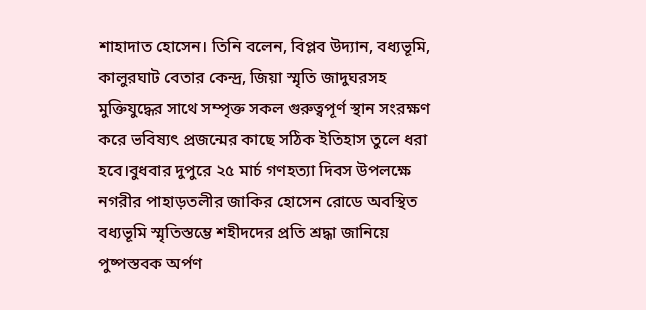শাহাদাত হোসেন। তিনি বলেন, বিপ্লব উদ্যান, বধ্যভূমি, কালুরঘাট বেতার কেন্দ্র, জিয়া স্মৃতি জাদুঘরসহ মুক্তিযুদ্ধের সাথে সম্পৃক্ত সকল গুরুত্বপূর্ণ স্থান সংরক্ষণ করে ভবিষ্যৎ প্রজন্মের কাছে সঠিক ইতিহাস তুলে ধরা হবে।বুধবার দুপুরে ২৫ মার্চ গণহত্যা দিবস উপলক্ষে নগরীর পাহাড়তলীর জাকির হোসেন রোডে অবস্থিত বধ্যভূমি স্মৃতিস্তম্ভে শহীদদের প্রতি শ্রদ্ধা জানিয়ে পুষ্পস্তবক অর্পণ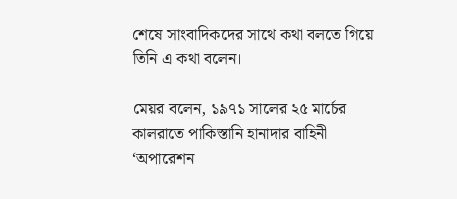শেষে সাংবাদিকদের সাথে কথা বলতে গিয়ে তিনি এ কথা বলেন।

মেয়র বলেন, ১৯৭১ সালের ২৫ মার্চের কালরাতে পাকিস্তানি হানাদার বাহিনী ‘অপারেশন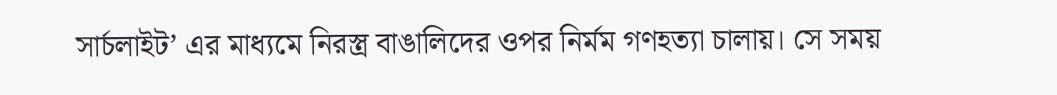সার্চলাইট’ এর মাধ্যমে নিরস্ত্র বাঙালিদের ওপর নির্মম গণহত্যা চালায়। সে সময়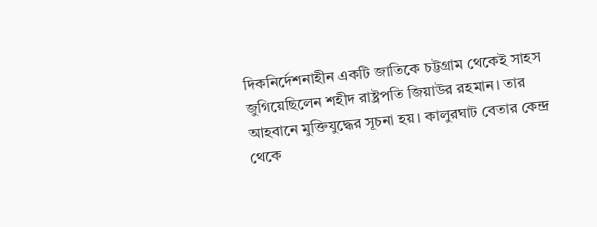দিকনির্দেশনাহীন একটি জাতিকে চট্টগ্রাম থেকেই সাহস জুগিয়েছিলেন শহীদ রাষ্ট্রপতি জিয়াউর রহমান। তার আহবানে মুক্তিযুদ্ধের সূচনা হয়। কালুরঘাট বেতার কেন্দ্র থেকে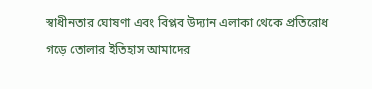স্বাধীনতার ঘোষণা এবং বিপ্লব উদ্যান এলাকা থেকে প্রতিরোধ গড়ে তোলার ইতিহাস আমাদের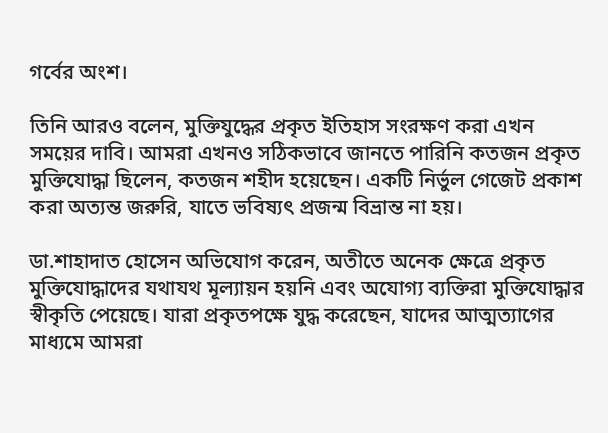গর্বের অংশ।

তিনি আরও বলেন, মুক্তিযুদ্ধের প্রকৃত ইতিহাস সংরক্ষণ করা এখন সময়ের দাবি। আমরা এখনও সঠিকভাবে জানতে পারিনি কতজন প্রকৃত মুক্তিযোদ্ধা ছিলেন, কতজন শহীদ হয়েছেন। একটি নির্ভুল গেজেট প্রকাশ করা অত্যন্ত জরুরি, যাতে ভবিষ্যৎ প্রজন্ম বিভ্রান্ত না হয়।

ডা.শাহাদাত হোসেন অভিযোগ করেন, অতীতে অনেক ক্ষেত্রে প্রকৃত মুক্তিযোদ্ধাদের যথাযথ মূল্যায়ন হয়নি এবং অযোগ্য ব্যক্তিরা মুক্তিযোদ্ধার স্বীকৃতি পেয়েছে। যারা প্রকৃতপক্ষে যুদ্ধ করেছেন, যাদের আত্মত্যাগের মাধ্যমে আমরা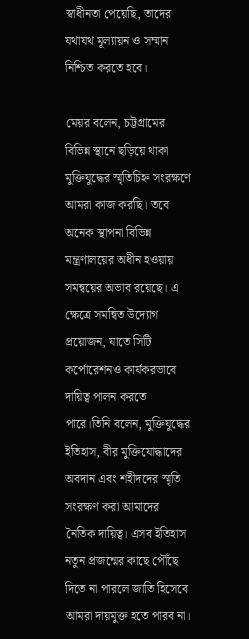স্বাধীনতা পেয়েছি, তাদের যথাযথ মূল্যায়ন ও সম্মান নিশ্চিত করতে হবে।

মেয়র বলেন, চট্টগ্রামের বিভিন্ন স্থানে ছড়িয়ে থাকা মুক্তিযুদ্ধের স্মৃতিচিহ্ন সংরক্ষণে আমরা কাজ করছি। তবে অনেক স্থাপনা বিভিন্ন মন্ত্রণালয়ের অধীন হওয়ায় সমন্বয়ের অভাব রয়েছে। এ ক্ষেত্রে সমন্বিত উদ্যোগ প্রয়োজন, যাতে সিটি কর্পোরেশনও কার্যকরভাবে দায়িত্ব পালন করতে পারে।তিনি বলেন, মুক্তিযুদ্ধের ইতিহাস, বীর মুক্তিযোদ্ধাদের অবদান এবং শহীদদের স্মৃতি সংরক্ষণ করা আমাদের নৈতিক দায়িত্ব। এসব ইতিহাস নতুন প্রজন্মের কাছে পৌঁছে দিতে না পারলে জাতি হিসেবে আমরা দায়মুক্ত হতে পারব না।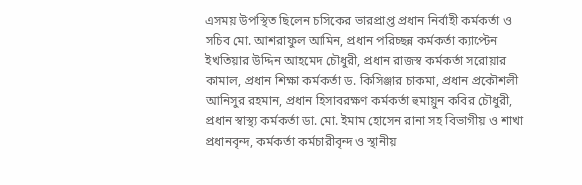এসময় উপস্থিত ছিলেন চসিকের ভারপ্রাপ্ত প্রধান নির্বাহী কর্মকর্তা ও সচিব মো. আশরাফুল আমিন, প্রধান পরিচ্ছন্ন কর্মকর্তা ক্যাপ্টেন ইখতিয়ার উদ্দিন আহমেদ চৌধুরী, প্রধান রাজস্ব কর্মকর্তা সরোয়ার কামাল, প্রধান শিক্ষা কর্মকর্তা ড. কিসিঞ্জার চাকমা, প্রধান প্রকৌশলী আনিসুর রহমান, প্রধান হিসাবরক্ষণ কর্মকর্তা হুমায়ুন কবির চৌধুরী, প্রধান স্বাস্থ্য কর্মকর্তা ডা. মো. ইমাম হোসেন রানা সহ বিভাগীয় ও শাখা প্রধানবৃন্দ, কর্মকর্তা কর্মচারীবৃন্দ ও স্থানীয়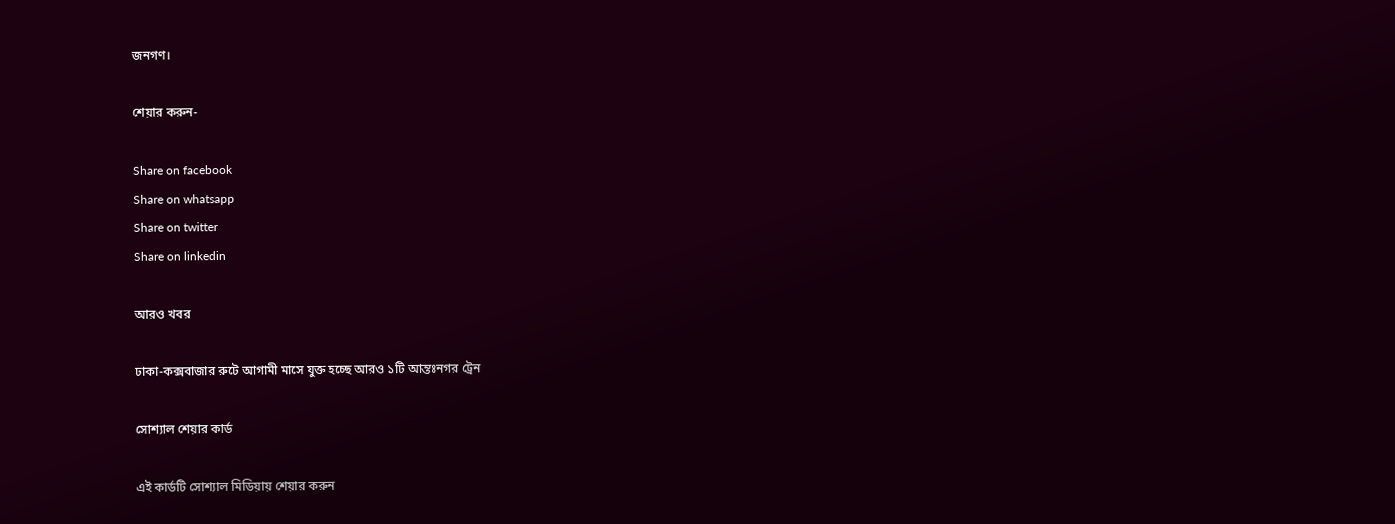জনগণ।

শেয়ার করুন-

Share on facebook
Share on whatsapp
Share on twitter
Share on linkedin

আরও খবর

ঢাকা-কক্সবাজার রুটে আগামী মাসে যুক্ত হচ্ছে আরও ১টি আন্তঃনগর ট্রেন

সোশ্যাল শেয়ার কার্ড

এই কার্ডটি সোশ্যাল মিডিয়ায় শেয়ার করুন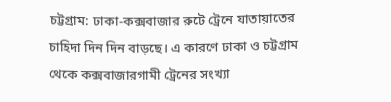চট্টগ্রাম: ঢাকা-কক্সবাজার রুটে ট্রেনে যাতায়াতের চাহিদা দিন দিন বাড়ছে। এ কারণে ঢাকা ও চট্টগ্রাম থেকে কক্সবাজারগামী ট্রেনের সংখ্যা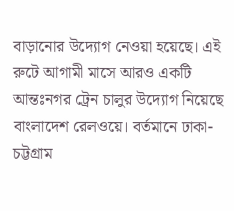বাড়ানোর উদ্যোগ নেওয়া হয়েছে। এই রুটে আগামী মাসে আরও একটি আন্তঃনগর ট্রেন চালুর উদ্যোগ নিয়েছে বাংলাদেশ রেলওয়ে। বর্তমানে ঢাকা-চট্টগ্রাম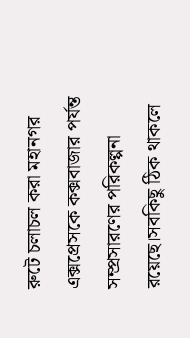রুটে চলাচল করা মহানগর এক্সপ্রেসকে কক্সবাজার পর্যন্ত সম্প্রসারণের পরিকল্পনা রয়েছে।সবকিছু ঠিক থাকলে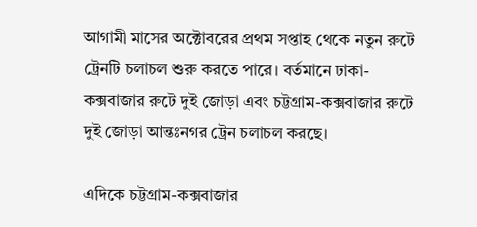আগামী মাসের অক্টোবরের প্রথম সপ্তাহ থেকে নতুন রুটে ট্রেনটি চলাচল শুরু করতে পারে। বর্তমানে ঢাকা-কক্সবাজার রুটে দুই জোড়া এবং চট্টগ্রাম-কক্সবাজার রুটে দুই জোড়া আন্তঃনগর ট্রেন চলাচল করছে।

এদিকে চট্টগ্রাম-কক্সবাজার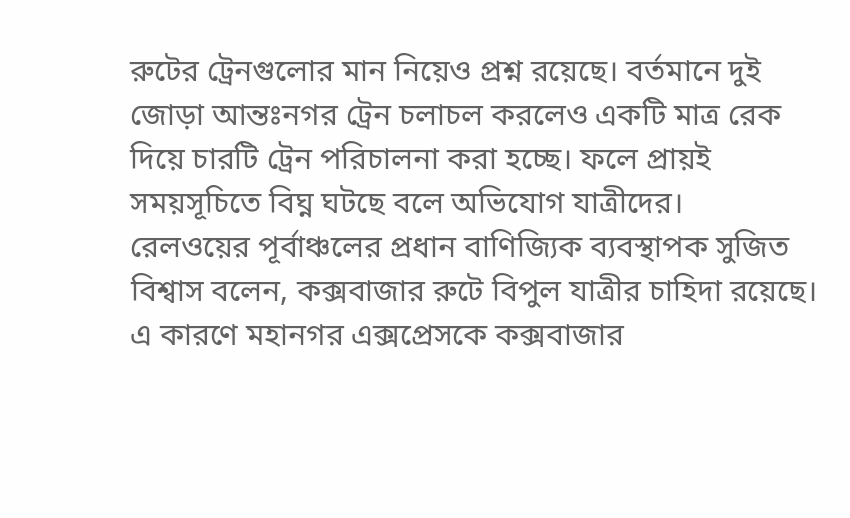রুটের ট্রেনগুলোর মান নিয়েও প্রশ্ন রয়েছে। বর্তমানে দুই জোড়া আন্তঃনগর ট্রেন চলাচল করলেও একটি মাত্র রেক দিয়ে চারটি ট্রেন পরিচালনা করা হচ্ছে। ফলে প্রায়ই সময়সূচিতে বিঘ্ন ঘটছে বলে অভিযোগ যাত্রীদের।
রেলওয়ের পূর্বাঞ্চলের প্রধান বাণিজ্যিক ব্যবস্থাপক সুজিত বিশ্বাস বলেন, কক্সবাজার রুটে বিপুল যাত্রীর চাহিদা রয়েছে। এ কারণে মহানগর এক্সপ্রেসকে কক্সবাজার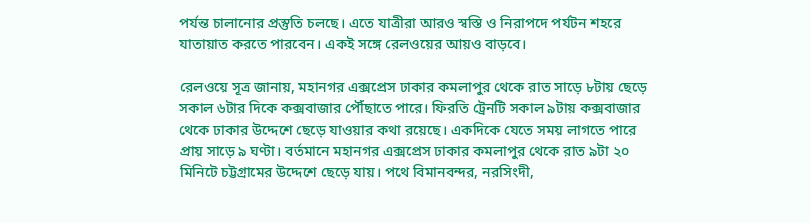পর্যন্ত চালানোর প্রস্তুতি চলছে। এতে যাত্রীরা আরও স্বস্তি ও নিরাপদে পর্যটন শহরে যাতায়াত করতে পারবেন। একই সঙ্গে রেলওয়ের আয়ও বাড়বে।

রেলওয়ে সূত্র জানায়, মহানগর এক্সপ্রেস ঢাকার কমলাপুর থেকে রাত সাড়ে ৮টায় ছেড়ে সকাল ৬টার দিকে কক্সবাজার পৌঁছাতে পারে। ফিরতি ট্রেনটি সকাল ৯টায় কক্সবাজার থেকে ঢাকার উদ্দেশে ছেড়ে যাওয়ার কথা রয়েছে। একদিকে যেতে সময় লাগতে পারে প্রায় সাড়ে ৯ ঘণ্টা। বর্তমানে মহানগর এক্সপ্রেস ঢাকার কমলাপুর থেকে রাত ৯টা ২০ মিনিটে চট্টগ্রামের উদ্দেশে ছেড়ে যায়। পথে বিমানবন্দর, নরসিংদী,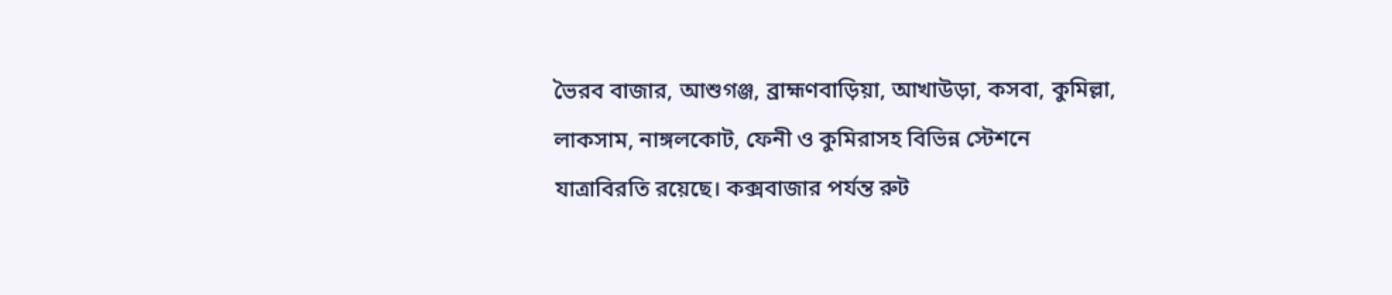ভৈরব বাজার, আশুগঞ্জ, ব্রাহ্মণবাড়িয়া, আখাউড়া, কসবা, কুমিল্লা, লাকসাম, নাঙ্গলকোট, ফেনী ও কুমিরাসহ বিভিন্ন স্টেশনে যাত্রাবিরতি রয়েছে। কক্সবাজার পর্যন্ত রুট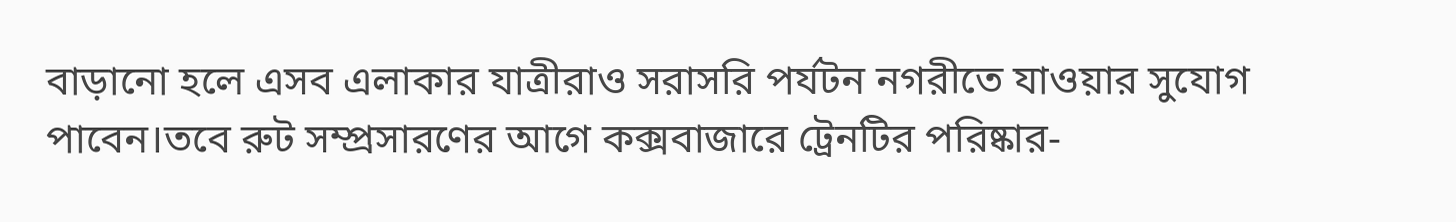বাড়ানো হলে এসব এলাকার যাত্রীরাও সরাসরি পর্যটন নগরীতে যাওয়ার সুযোগ পাবেন।তবে রুট সম্প্রসারণের আগে কক্সবাজারে ট্রেনটির পরিষ্কার-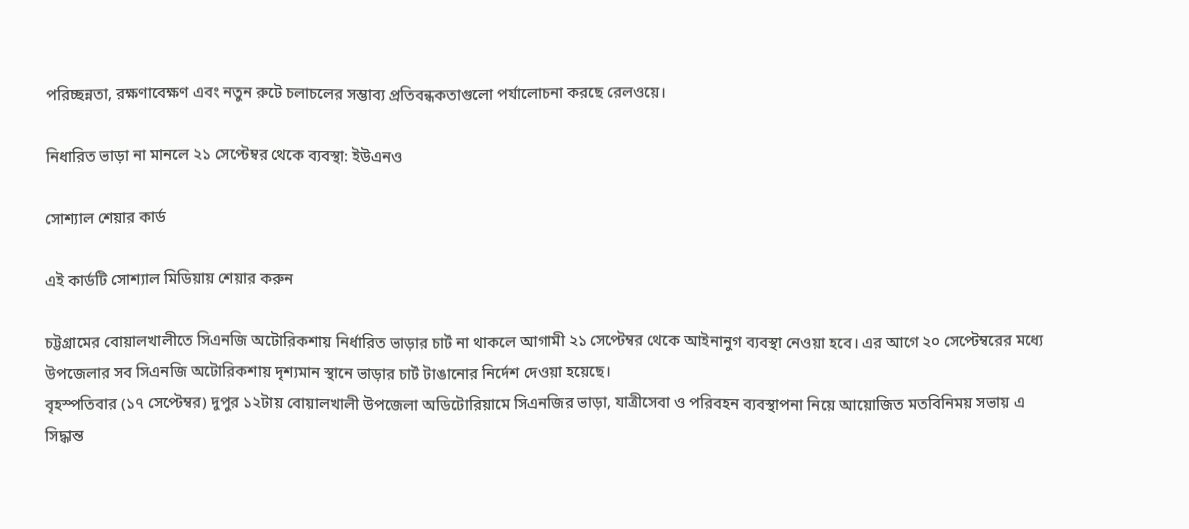পরিচ্ছন্নতা, রক্ষণাবেক্ষণ এবং নতুন রুটে চলাচলের সম্ভাব্য প্রতিবন্ধকতাগুলো পর্যালোচনা করছে রেলওয়ে।

নিধারিত ভাড়া না মানলে ২১ সেপ্টেম্বর থেকে ব্যবস্থা: ইউএনও

সোশ্যাল শেয়ার কার্ড

এই কার্ডটি সোশ্যাল মিডিয়ায় শেয়ার করুন

চট্টগ্রামের বোয়ালখালীতে সিএনজি অটোরিকশায় নির্ধারিত ভাড়ার চার্ট না থাকলে আগামী ২১ সেপ্টেম্বর থেকে আইনানুগ ব্যবস্থা নেওয়া হবে। এর আগে ২০ সেপ্টেম্বরের মধ্যে উপজেলার সব সিএনজি অটোরিকশায় দৃশ্যমান স্থানে ভাড়ার চার্ট টাঙানোর নির্দেশ দেওয়া হয়েছে।
বৃহস্পতিবার (১৭ সেপ্টেম্বর) দুপুর ১২টায় বোয়ালখালী উপজেলা অডিটোরিয়ামে সিএনজির ভাড়া, যাত্রীসেবা ও পরিবহন ব্যবস্থাপনা নিয়ে আয়োজিত মতবিনিময় সভায় এ সিদ্ধান্ত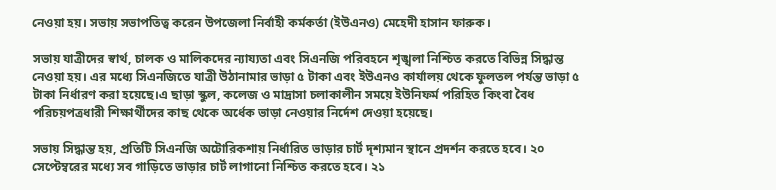নেওয়া হয়। সভায় সভাপতিত্ব করেন উপজেলা নির্বাহী কর্মকর্তা (ইউএনও) মেহেদী হাসান ফারুক।

সভায় যাত্রীদের স্বার্থ, চালক ও মালিকদের ন্যায্যতা এবং সিএনজি পরিবহনে শৃঙ্খলা নিশ্চিত করতে বিভিন্ন সিদ্ধান্ত নেওয়া হয়। এর মধ্যে সিএনজিতে যাত্রী উঠানামার ভাড়া ৫ টাকা এবং ইউএনও কার্যালয় থেকে ফুলতল পর্যন্ত ভাড়া ৫ টাকা নির্ধারণ করা হয়েছে।এ ছাড়া স্কুল, কলেজ ও মাদ্রাসা চলাকালীন সময়ে ইউনিফর্ম পরিহিত কিংবা বৈধ পরিচয়পত্রধারী শিক্ষার্থীদের কাছ থেকে অর্ধেক ভাড়া নেওয়ার নির্দেশ দেওয়া হয়েছে।

সভায় সিদ্ধান্ত হয়, প্রতিটি সিএনজি অটোরিকশায় নির্ধারিত ভাড়ার চার্ট দৃশ্যমান স্থানে প্রদর্শন করতে হবে। ২০ সেপ্টেম্বরের মধ্যে সব গাড়িতে ভাড়ার চার্ট লাগানো নিশ্চিত করতে হবে। ২১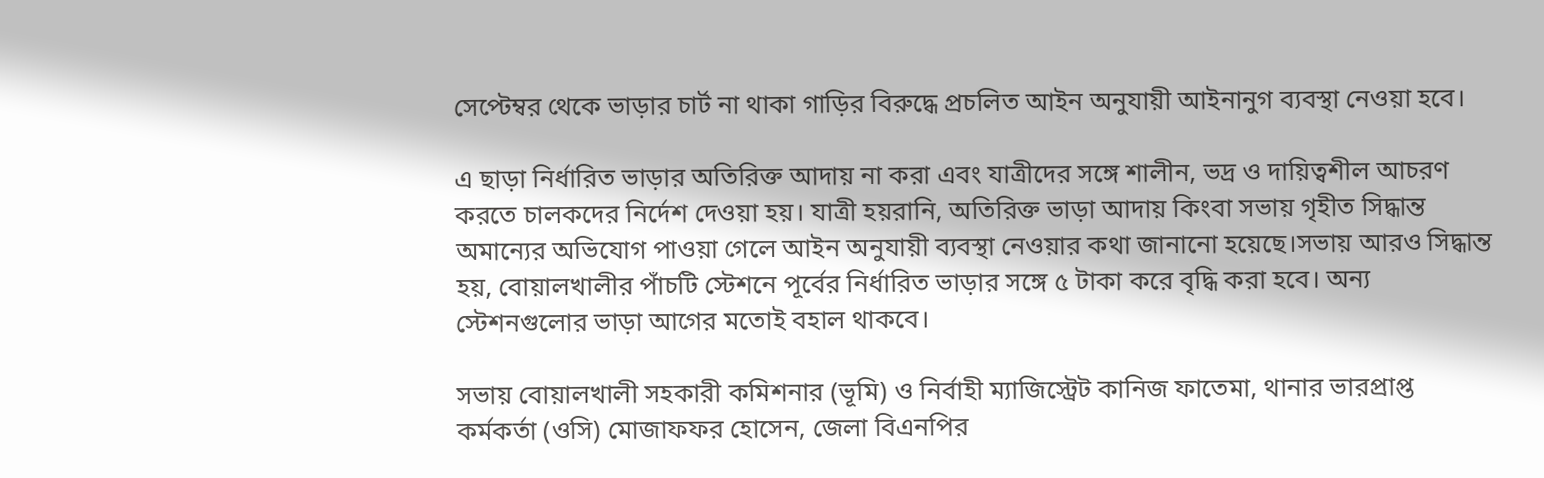সেপ্টেম্বর থেকে ভাড়ার চার্ট না থাকা গাড়ির বিরুদ্ধে প্রচলিত আইন অনুযায়ী আইনানুগ ব্যবস্থা নেওয়া হবে।

এ ছাড়া নির্ধারিত ভাড়ার অতিরিক্ত আদায় না করা এবং যাত্রীদের সঙ্গে শালীন, ভদ্র ও দায়িত্বশীল আচরণ করতে চালকদের নির্দেশ দেওয়া হয়। যাত্রী হয়রানি, অতিরিক্ত ভাড়া আদায় কিংবা সভায় গৃহীত সিদ্ধান্ত অমান্যের অভিযোগ পাওয়া গেলে আইন অনুযায়ী ব্যবস্থা নেওয়ার কথা জানানো হয়েছে।সভায় আরও সিদ্ধান্ত হয়, বোয়ালখালীর পাঁচটি স্টেশনে পূর্বের নির্ধারিত ভাড়ার সঙ্গে ৫ টাকা করে বৃদ্ধি করা হবে। অন্য স্টেশনগুলোর ভাড়া আগের মতোই বহাল থাকবে।

সভায় বোয়ালখালী সহকারী কমিশনার (ভূমি) ও নির্বাহী ম্যাজিস্ট্রেট কানিজ ফাতেমা, থানার ভারপ্রাপ্ত কর্মকর্তা (ওসি) মোজাফফর হোসেন, জেলা বিএনপির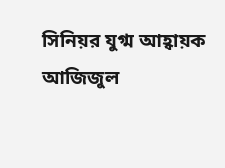সিনিয়র যুগ্ম আহ্বায়ক আজিজুল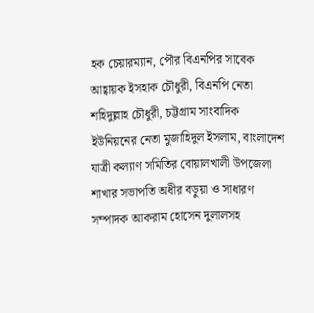হক চেয়ারম্যান, পৌর বিএনপির সাবেক আহ্বায়ক ইসহাক চৌধুরী, বিএনপি নেতা শহিদুল্লাহ চৌধুরী, চট্টগ্রাম সাংবাদিক ইউনিয়নের নেতা মুজাহিদুল ইসলাম, বাংলাদেশ যাত্রী কল্যাণ সমিতির বোয়ালখালী উপজেলা শাখার সভাপতি অধীর বড়ুয়া ও সাধারণ সম্পাদক আকরাম হোসেন দুলালসহ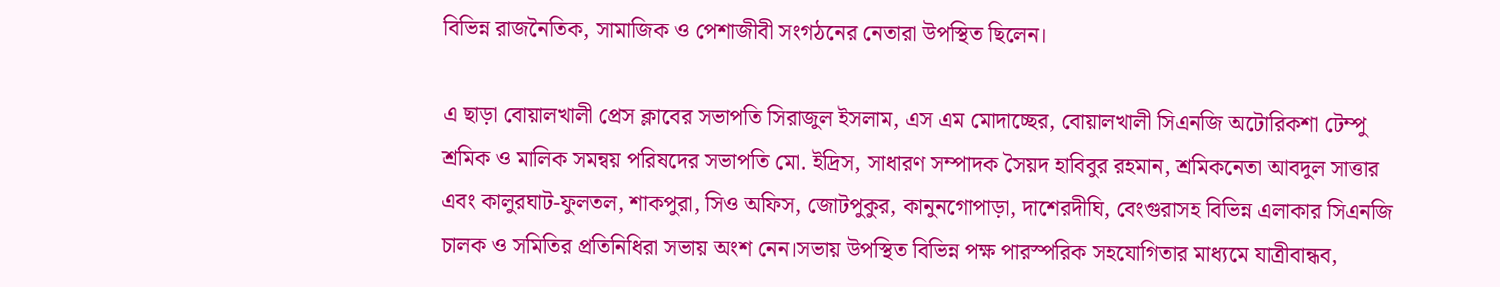বিভিন্ন রাজনৈতিক, সামাজিক ও পেশাজীবী সংগঠনের নেতারা উপস্থিত ছিলেন।

এ ছাড়া বোয়ালখালী প্রেস ক্লাবের সভাপতি সিরাজুল ইসলাম, এস এম মোদাচ্ছের, বোয়ালখালী সিএনজি অটোরিকশা টেম্পু শ্রমিক ও মালিক সমন্বয় পরিষদের সভাপতি মো. ইদ্রিস, সাধারণ সম্পাদক সৈয়দ হাবিবুর রহমান, শ্রমিকনেতা আবদুল সাত্তার এবং কালুরঘাট-ফুলতল, শাকপুরা, সিও অফিস, জোটপুকুর, কানুনগোপাড়া, দাশেরদীঘি, বেংগুরাসহ বিভিন্ন এলাকার সিএনজি চালক ও সমিতির প্রতিনিধিরা সভায় অংশ নেন।সভায় উপস্থিত বিভিন্ন পক্ষ পারস্পরিক সহযোগিতার মাধ্যমে যাত্রীবান্ধব,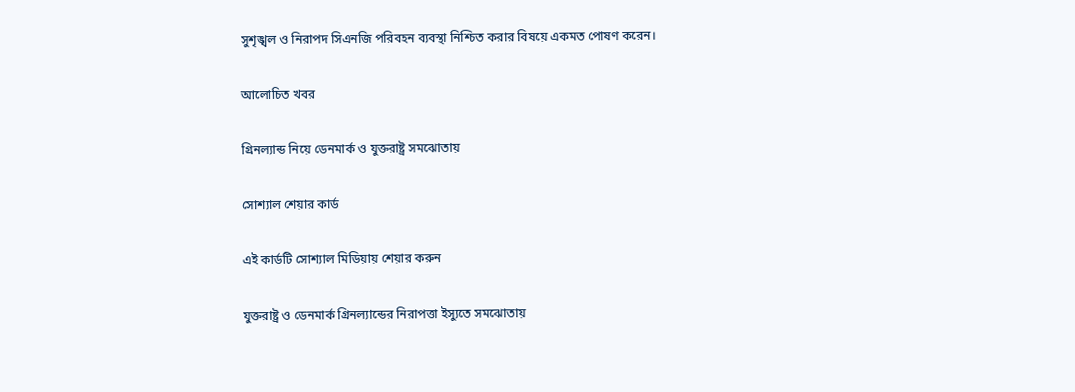সুশৃঙ্খল ও নিরাপদ সিএনজি পরিবহন ব্যবস্থা নিশ্চিত করার বিষয়ে একমত পোষণ করেন।

আলোচিত খবর

গ্রিনল্যান্ড নিয়ে ডেনমার্ক ও যুক্তরাষ্ট্র সমঝোতায়

সোশ্যাল শেয়ার কার্ড

এই কার্ডটি সোশ্যাল মিডিয়ায় শেয়ার করুন

যুক্তরাষ্ট্র ও ডেনমার্ক গ্রিনল্যান্ডের নিরাপত্তা ইস্যুতে সমঝোতায়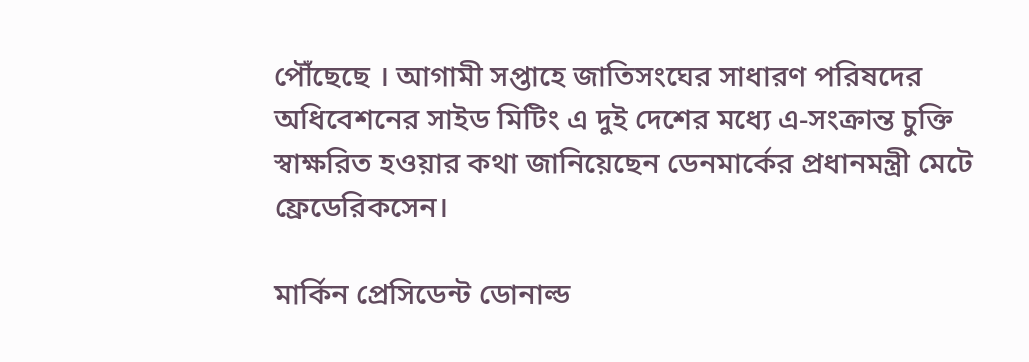পৌঁছেছে । আগামী সপ্তাহে জাতিসংঘের সাধারণ পরিষদের অধিবেশনের সাইড মিটিং এ দুই দেশের মধ্যে এ-সংক্রান্ত চুক্তি স্বাক্ষরিত হওয়ার কথা জানিয়েছেন ডেনমার্কের প্রধানমন্ত্রী মেটে ফ্রেডেরিকসেন।

মার্কিন প্রেসিডেন্ট ডোনাল্ড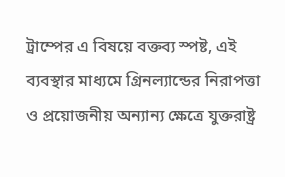ট্রাম্পের এ বিষয়ে বক্তব্য স্পষ্ট, এই ব্যবস্থার মাধ্যমে গ্রিনল্যান্ডের নিরাপত্তা ও প্রয়োজনীয় অন্যান্য ক্ষেত্রে যুক্তরাষ্ট্র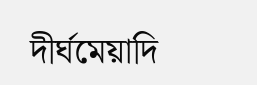দীর্ঘমেয়াদি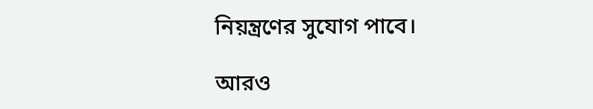নিয়ন্ত্রণের সুযোগ পাবে।

আরও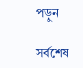পড়ুন

সর্বশেষ